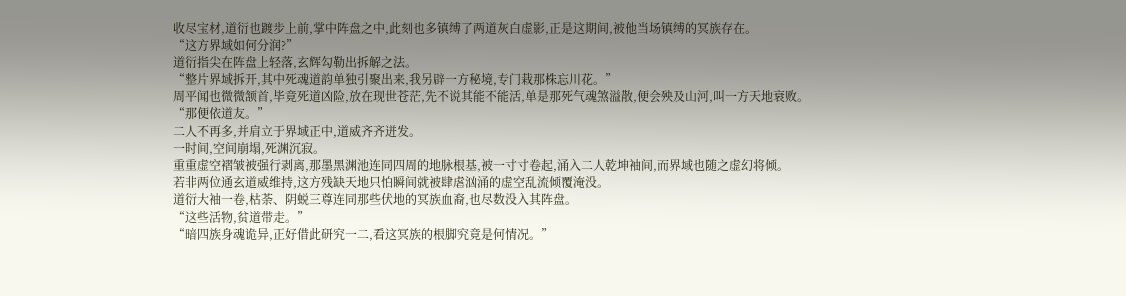收尽宝材,道衍也踱步上前,掌中阵盘之中,此刻也多镇缚了两道灰白虚影,正是这期间,被他当场镇缚的冥族存在。
“这方界域如何分润?”
道衍指尖在阵盘上轻落,玄辉勾勒出拆解之法。
“整片界域拆开,其中死魂道韵单独引聚出来,我另辟一方秘境,专门栽那株忘川花。”
周平闻也微微颔首,毕竟死道凶险,放在现世苍茫,先不说其能不能活,单是那死气魂煞溢散,便会殃及山河,叫一方天地衰败。
“那便依道友。”
二人不再多,并肩立于界域正中,道威齐齐迸发。
一时间,空间崩塌,死渊沉寂。
重重虚空褶皱被强行剥离,那墨黑渊池连同四周的地脉根基,被一寸寸卷起,涌入二人乾坤袖间,而界域也随之虚幻将倾。
若非两位通玄道威维持,这方残缺天地只怕瞬间就被肆虐汹涌的虚空乱流倾覆淹没。
道衍大袖一卷,枯荼、阴蜕三尊连同那些伏地的冥族血裔,也尽数没入其阵盘。
“这些活物,贫道带走。”
“暗四族身魂诡异,正好借此研究一二,看这冥族的根脚究竟是何情况。”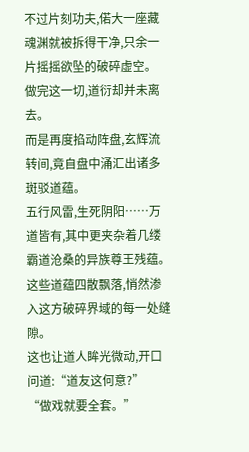不过片刻功夫,偌大一座藏魂渊就被拆得干净,只余一片摇摇欲坠的破碎虚空。
做完这一切,道衍却并未离去。
而是再度掐动阵盘,玄辉流转间,竟自盘中涌汇出诸多斑驳道蕴。
五行风雷,生死阴阳……万道皆有,其中更夹杂着几缕霸道沧桑的异族尊王残蕴。
这些道蕴四散飘落,悄然渗入这方破碎界域的每一处缝隙。
这也让道人眸光微动,开口问道:“道友这何意?”
“做戏就要全套。”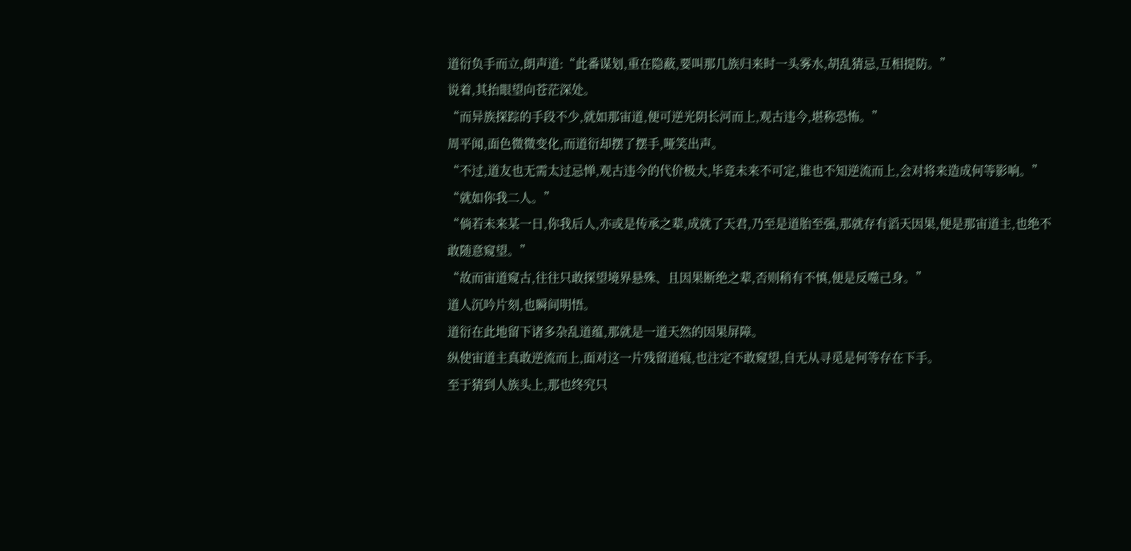道衍负手而立,朗声道:“此番谋划,重在隐蔽,要叫那几族归来时一头雾水,胡乱猜忌,互相提防。”
说着,其抬眼望向苍茫深处。
“而异族探踪的手段不少,就如那宙道,便可逆光阴长河而上,观古违今,堪称恐怖。”
周平闻,面色微微变化,而道衍却摆了摆手,哑笑出声。
“不过,道友也无需太过忌惮,观古违今的代价极大,毕竟未来不可定,谁也不知逆流而上,会对将来造成何等影响。”
“就如你我二人。”
“倘若未来某一日,你我后人,亦或是传承之辈,成就了天君,乃至是道胎至强,那就存有滔天因果,便是那宙道主,也绝不敢随意窥望。”
“故而宙道窥古,往往只敢探望境界悬殊、且因果断绝之辈,否则稍有不慎,便是反噬己身。”
道人沉吟片刻,也瞬间明悟。
道衍在此地留下诸多杂乱道蕴,那就是一道天然的因果屏障。
纵使宙道主真敢逆流而上,面对这一片残留道痕,也注定不敢窥望,自无从寻觅是何等存在下手。
至于猜到人族头上,那也终究只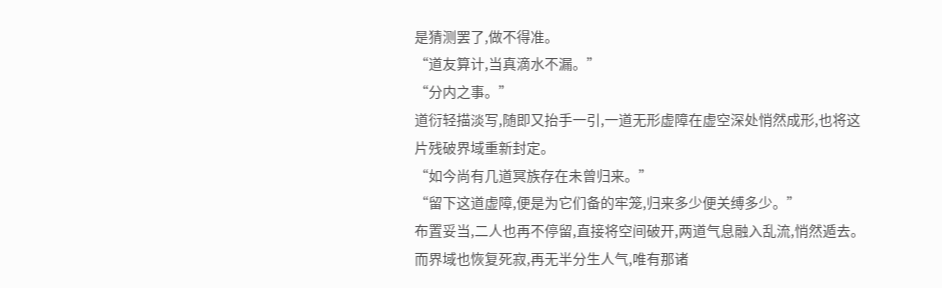是猜测罢了,做不得准。
“道友算计,当真滴水不漏。”
“分内之事。”
道衍轻描淡写,随即又抬手一引,一道无形虚障在虚空深处悄然成形,也将这片残破界域重新封定。
“如今尚有几道冥族存在未曾归来。”
“留下这道虚障,便是为它们备的牢笼,归来多少便关缚多少。”
布置妥当,二人也再不停留,直接将空间破开,两道气息融入乱流,悄然遁去。
而界域也恢复死寂,再无半分生人气,唯有那诸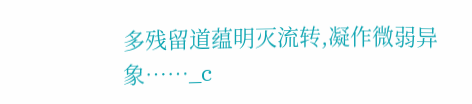多残留道蕴明灭流转,凝作微弱异象……_c